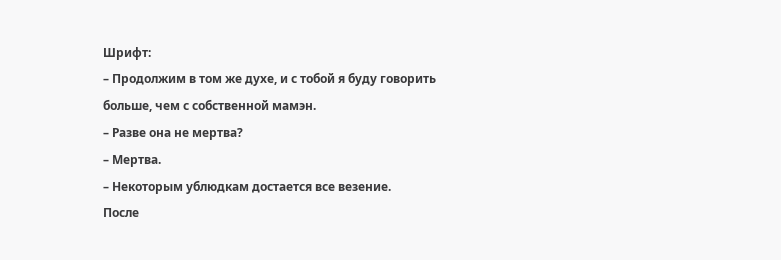Шрифт:
– Продолжим в том же духе, и с тобой я буду говорить больше, чем с собственной мамэн.
– Разве она не мертва?
– Мертва.
– Некоторым ублюдкам достается все везение.
После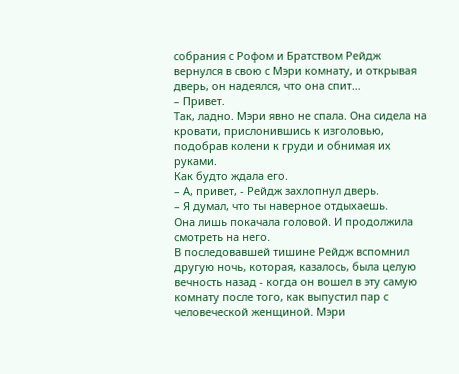собрания с Рофом и Братством Рейдж вернулся в свою с Мэри комнату, и открывая дверь, он надеялся, что она спит...
– Привет.
Так, ладно. Мэри явно не спала. Она сидела на кровати, прислонившись к изголовью, подобрав колени к груди и обнимая их руками.
Как будто ждала его.
– А, привет, - Рейдж захлопнул дверь.
– Я думал, что ты наверное отдыхаешь.
Она лишь покачала головой. И продолжила смотреть на него.
В последовавшей тишине Рейдж вспомнил другую ночь, которая, казалось, была целую вечность назад - когда он вошел в эту самую комнату после того, как выпустил пар с человеческой женщиной. Мэри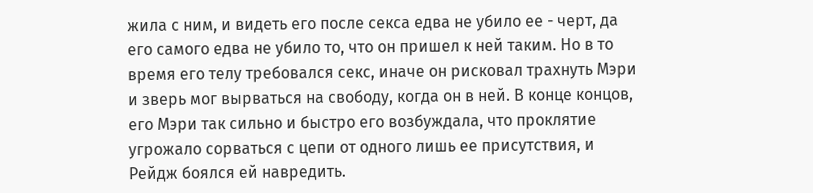жила с ним, и видеть его после секса едва не убило ее - черт, да его самого едва не убило то, что он пришел к ней таким. Но в то время его телу требовался секс, иначе он рисковал трахнуть Мэри и зверь мог вырваться на свободу, когда он в ней. В конце концов, его Мэри так сильно и быстро его возбуждала, что проклятие угрожало сорваться с цепи от одного лишь ее присутствия, и Рейдж боялся ей навредить.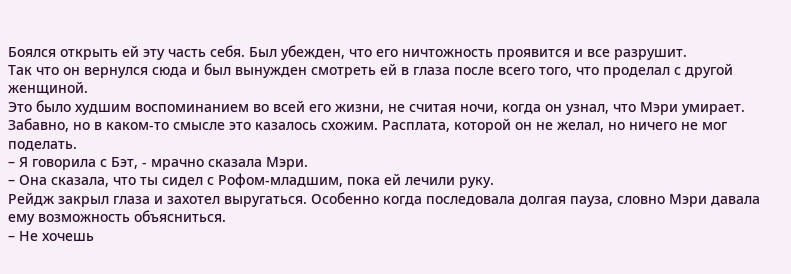Боялся открыть ей эту часть себя. Был убежден, что его ничтожность проявится и все разрушит.
Так что он вернулся сюда и был вынужден смотреть ей в глаза после всего того, что проделал с другой женщиной.
Это было худшим воспоминанием во всей его жизни, не считая ночи, когда он узнал, что Мэри умирает.
Забавно, но в каком-то смысле это казалось схожим. Расплата, которой он не желал, но ничего не мог поделать.
– Я говорила с Бэт, - мрачно сказала Мэри.
– Она сказала, что ты сидел с Рофом-младшим, пока ей лечили руку.
Рейдж закрыл глаза и захотел выругаться. Особенно когда последовала долгая пауза, словно Мэри давала ему возможность объясниться.
– Не хочешь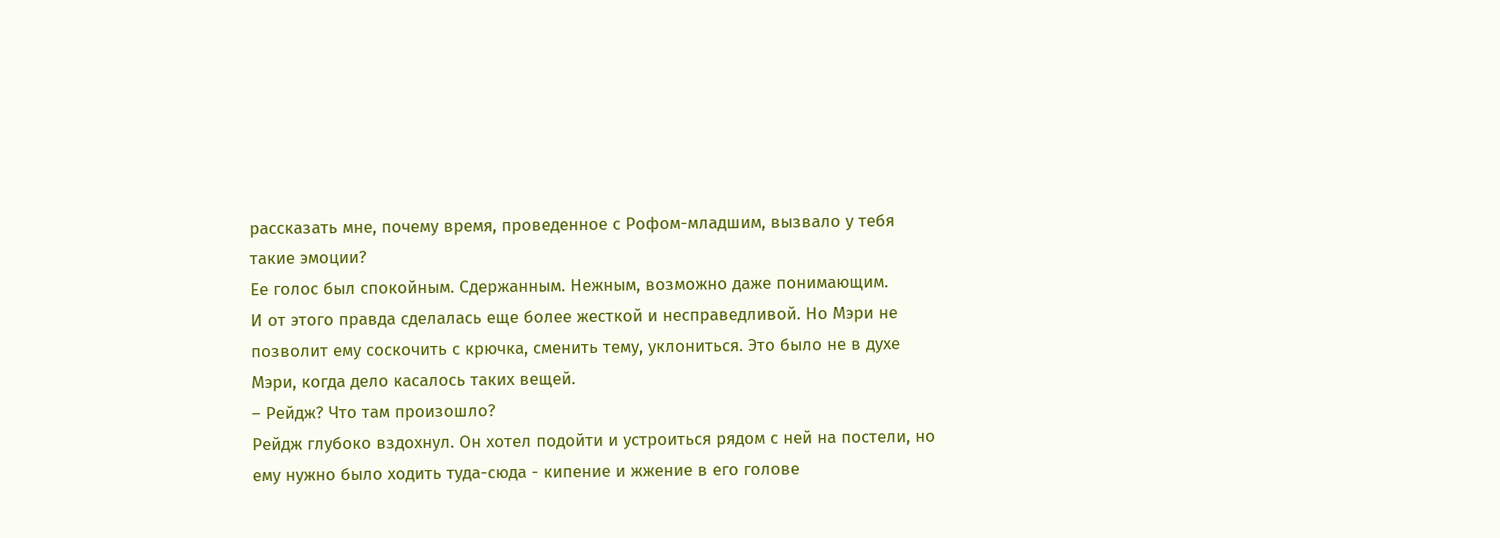рассказать мне, почему время, проведенное с Рофом-младшим, вызвало у тебя такие эмоции?
Ее голос был спокойным. Сдержанным. Нежным, возможно даже понимающим.
И от этого правда сделалась еще более жесткой и несправедливой. Но Мэри не позволит ему соскочить с крючка, сменить тему, уклониться. Это было не в духе Мэри, когда дело касалось таких вещей.
– Рейдж? Что там произошло?
Рейдж глубоко вздохнул. Он хотел подойти и устроиться рядом с ней на постели, но ему нужно было ходить туда-сюда - кипение и жжение в его голове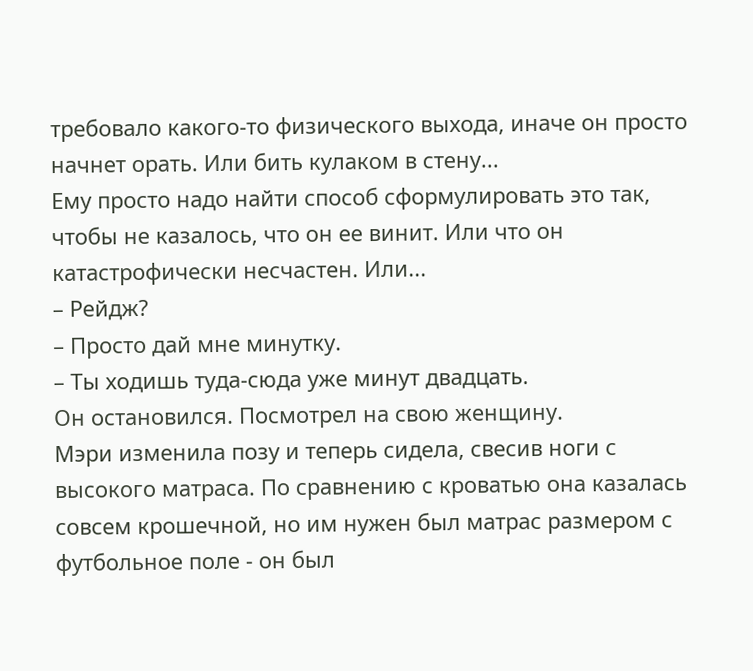требовало какого-то физического выхода, иначе он просто начнет орать. Или бить кулаком в стену...
Ему просто надо найти способ сформулировать это так, чтобы не казалось, что он ее винит. Или что он катастрофически несчастен. Или...
– Рейдж?
– Просто дай мне минутку.
– Ты ходишь туда-сюда уже минут двадцать.
Он остановился. Посмотрел на свою женщину.
Мэри изменила позу и теперь сидела, свесив ноги с высокого матраса. По сравнению с кроватью она казалась совсем крошечной, но им нужен был матрас размером с футбольное поле - он был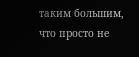таким большим, что просто не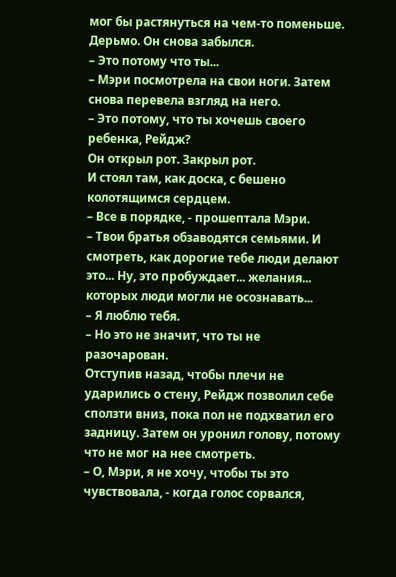мог бы растянуться на чем-то поменьше.
Дерьмо. Он снова забылся.
– Это потому что ты...
– Мэри посмотрела на свои ноги. Затем снова перевела взгляд на него.
– Это потому, что ты хочешь своего ребенка, Рейдж?
Он открыл рот. Закрыл рот.
И стоял там, как доска, с бешено колотящимся сердцем.
– Все в порядке, - прошептала Мэри.
– Твои братья обзаводятся семьями. И смотреть, как дорогие тебе люди делают это... Ну, это пробуждает... желания... которых люди могли не осознавать...
– Я люблю тебя.
– Но это не значит, что ты не разочарован.
Отступив назад, чтобы плечи не ударились о стену, Рейдж позволил себе сползти вниз, пока пол не подхватил его задницу. Затем он уронил голову, потому что не мог на нее смотреть.
– О, Мэри, я не хочу, чтобы ты это чувствовала, - когда голос сорвался,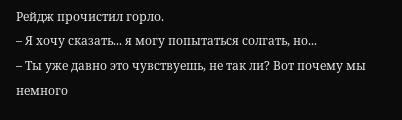Рейдж прочистил горло.
– Я хочу сказать... я могу попытаться солгать, но...
– Ты уже давно это чувствуешь, не так ли? Вот почему мы немного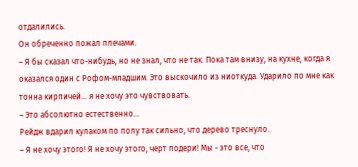отдалились.
Он обреченно пожал плечами.
– Я бы сказал что-нибудь, но не знал, что не так. Пока там внизу, на кухне, когда я оказался один с Рофом-младшим. Это выскочило из ниоткуда. Ударило по мне как тонна кирпичей... я не хочу это чувствовать.
– Это абсолютно естественно...
Рейдж вдарил кулаком по полу так сильно, что дерево треснуло.
– Я не хочу этого! Я не хочу этого, черт подери! Мы - это все, что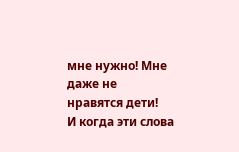мне нужно! Мне даже не нравятся дети!
И когда эти слова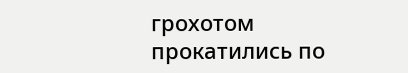грохотом прокатились по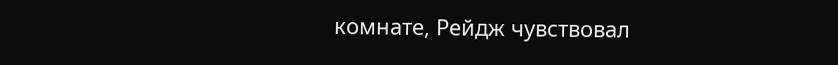комнате, Рейдж чувствовал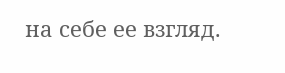на себе ее взгляд.